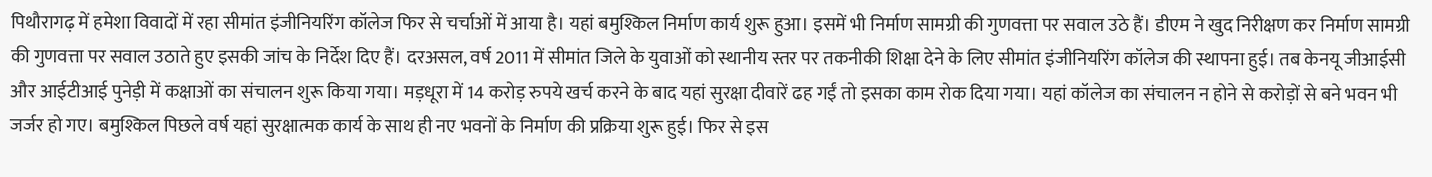पिथौरागढ़ में हमेशा विवादों में रहा सीमांत इंजीनियरिंग कॉलेज फिर से चर्चाओं में आया है। यहां बमुश्किल निर्माण कार्य शुरू हुआ। इसमें भी निर्माण सामग्री की गुणवत्ता पर सवाल उठे हैं। डीएम ने खुद निरीक्षण कर निर्माण सामग्री की गुणवत्ता पर सवाल उठाते हुए इसकी जांच के निर्देश दिए हैं। दरअसल, वर्ष 2011 में सीमांत जिले के युवाओं को स्थानीय स्तर पर तकनीकी शिक्षा देने के लिए सीमांत इंजीनियरिंग कॉलेज की स्थापना हुई। तब केनयू जीआईसी और आईटीआई पुनेड़ी में कक्षाओं का संचालन शुरू किया गया। मड़धूरा में 14 करोड़ रुपये खर्च करने के बाद यहां सुरक्षा दीवारें ढह गईं तो इसका काम रोक दिया गया। यहां कॉलेज का संचालन न होने से करोड़ों से बने भवन भी जर्जर हो गए। बमुश्किल पिछले वर्ष यहां सुरक्षात्मक कार्य के साथ ही नए भवनों के निर्माण की प्रक्रिया शुरू हुई। फिर से इस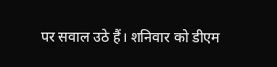पर सवाल उठे हैं। शनिवार को डीएम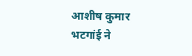आशीष कुमार भटगांई ने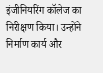इंजीनियरिंग कॉलेज का निरीक्षण किया। उन्होंने निर्माण कार्य और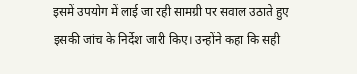इसमें उपयोग में लाई जा रही सामग्री पर सवाल उठाते हुए इसकी जांच के निर्देश जारी किए। उन्होंने कहा कि सही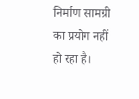निर्माण सामग्री का प्रयोग नहीं हो रहा है।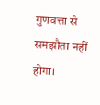गुणवत्ता से समझौता नहीं होगा।